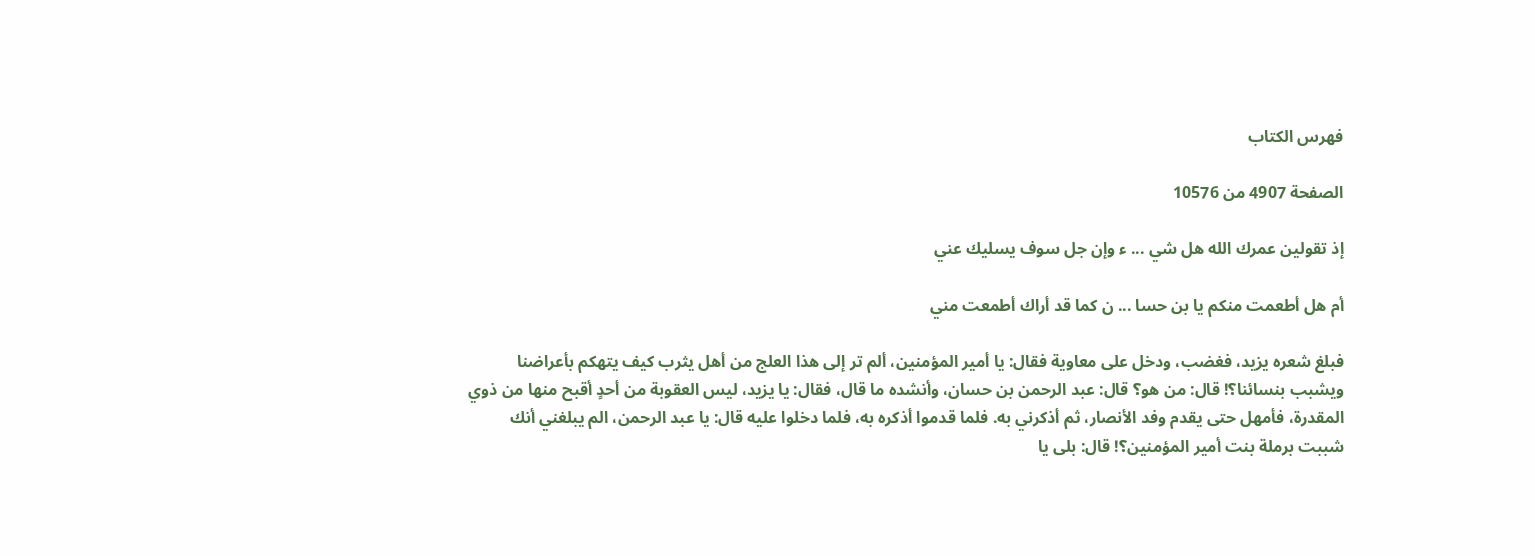فهرس الكتاب

الصفحة 4907 من 10576

إذ تقولين عمرك الله هل شي ... ء وإن جل سوف يسليك عني

أم هل أطعمت منكم يا بن حسا ... ن كما قد أراك أطمعت مني

فبلغ شعره يزيد، فغضب، ودخل على معاوية فقال: يا أمير المؤمنين، ألم تر إلى هذا العلج من أهل يثرب كيف يتهكم بأعراضنا ويشبب بنسائنا؟! قال: من هو؟ قال: عبد الرحمن بن حسان، وأنشده ما قال، فقال: يا يزيد، ليس العقوبة من أحدٍ أقبح منها من ذوي المقدرة، فأمهل حتى يقدم وفد الأنصار، ثم أذكرني به. فلما قدموا أذكره به، فلما دخلوا عليه قال: يا عبد الرحمن، الم يبلغني أنك شببت برملة بنت أمير المؤمنين؟! قال: بلى يا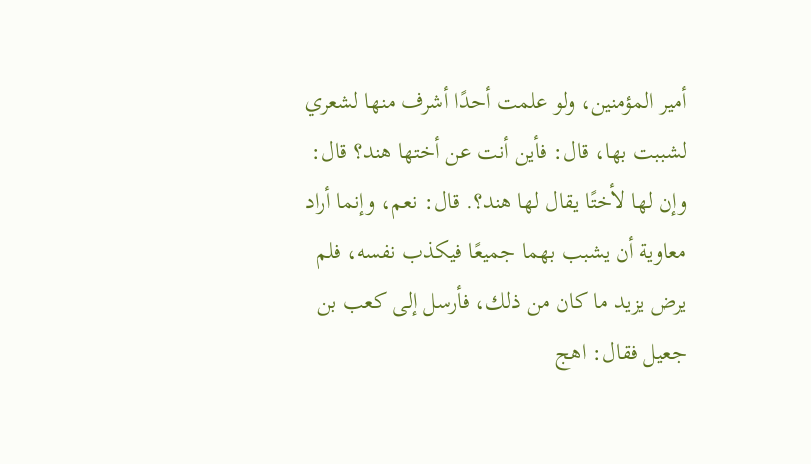أمير المؤمنين، ولو علمت أحدًا أشرف منها لشعري لشببت بها، قال: فأين أنت عن أختها هند؟ قال: وإن لها لأختًا يقال لها هند؟. قال: نعم، وإنما أراد معاوية أن يشبب بهما جميعًا فيكذب نفسه، فلم يرض يزيد ما كان من ذلك، فأرسل إلى كعب بن جعيل فقال: اهج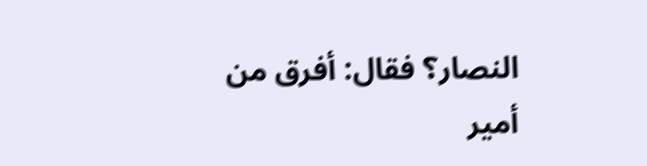النصار؟ فقال: أفرق من أمير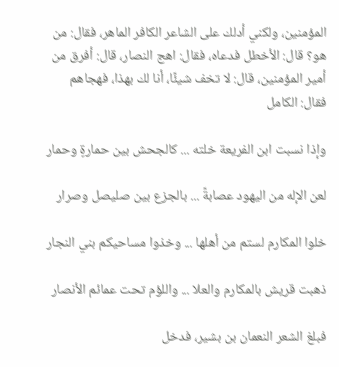المؤمنين، ولكني أدلك على الشاعر الكافر الماهر، فقال: من هو؟ قال: الأخطل فدعاه، فقال: اهج النصار، قال: أفرق من أمير المؤمنين، قال: لا تخف شيئًا، أنا لك بهذا، فهجاهم فقال: الكامل

وإذا نسبت ابن الفريعة خلته ... كالجحش بين حمارةٍ وحمار

لعن الإله من اليهود عصابةً ... بالجزع بين صليصل وصرار

خلوا المكارم لستم من أهلها ... وخذوا مساحيكم بني النجار

ذهبت قريش بالمكارم والعلا ... واللؤم تحت عمائم الأنصار

فبلغ الشعر النعمان بن بشير، فدخل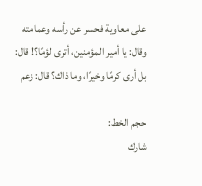على معاوية فحسر عن رأسه وعمامته وقال: يا أمير المؤمنين، أترى لؤمًا؟! قال: بل أرى كرمًا وخيرًا، وما ذاك؟ قال: زعم

حجم الخط:
شارك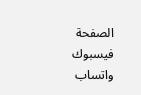الصفحة
فيسبوك واتساب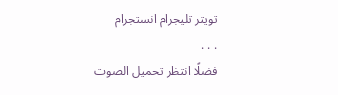تويتر تليجرام انستجرام
. . .
فضلًا انتظر تحميل الصوت